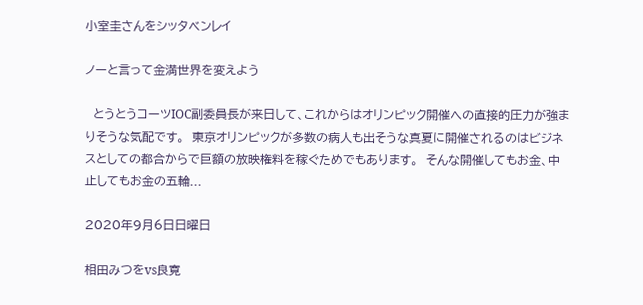小室圭さんをシッタベンレイ

ノーと言って金満世界を変えよう

  とうとうコーツIOC副委員長が来日して、これからはオリンピック開催への直接的圧力が強まりそうな気配です。  東京オリンピックが多数の病人も出そうな真夏に開催されるのはビジネスとしての都合からで巨額の放映権料を稼ぐためでもあります。  そんな開催してもお金、中止してもお金の五輪...

2020年9月6日日曜日

相田みつをvs良寛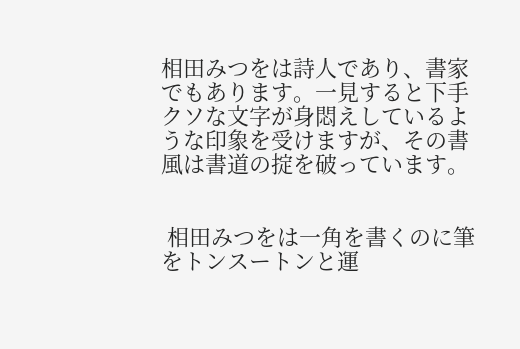相田みつをは詩人であり、書家でもあります。一見すると下手クソな文字が身悶えしているような印象を受けますが、その書風は書道の掟を破っています。


 相田みつをは一角を書くのに筆をトンスートンと運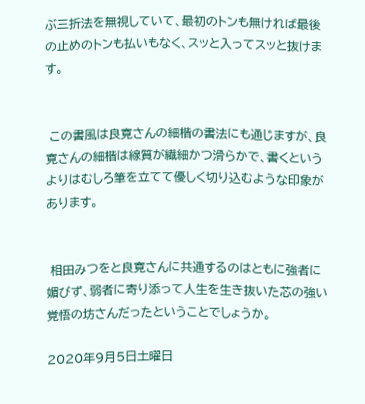ぶ三折法を無視していて、最初のトンも無ければ最後の止めのトンも払いもなく、スッと入ってスッと抜けます。


 この書風は良寛さんの細楷の書法にも通じますが、良寛さんの細楷は線質が繊細かつ滑らかで、書くというよりはむしろ筆を立てて優しく切り込むような印象があります。


 相田みつをと良寛さんに共通するのはともに強者に媚びず、弱者に寄り添って人生を生き抜いた芯の強い覚悟の坊さんだったということでしょうか。

2020年9月5日土曜日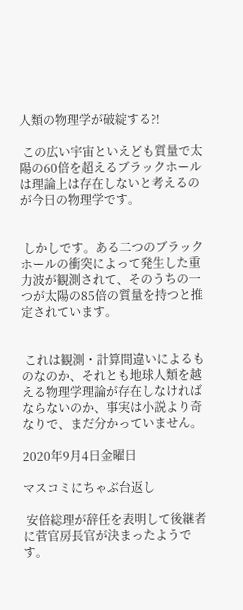人類の物理学が破綻する?!

 この広い宇宙といえども質量で太陽の60倍を超えるブラックホールは理論上は存在しないと考えるのが今日の物理学です。


 しかしです。ある二つのブラックホールの衝突によって発生した重力波が観測されて、そのうちの一つが太陽の85倍の質量を持つと推定されています。


 これは観測・計算間違いによるものなのか、それとも地球人類を越える物理学理論が存在しなければならないのか、事実は小説より奇なりで、まだ分かっていません。

2020年9月4日金曜日

マスコミにちゃぶ台返し

 安倍総理が辞任を表明して後継者に菅官房長官が決まったようです。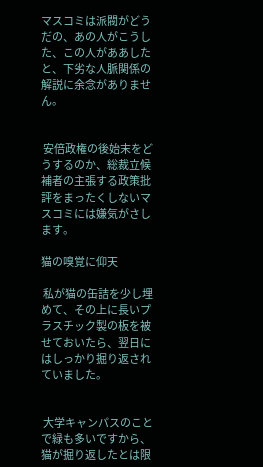マスコミは派閥がどうだの、あの人がこうした、この人がああしたと、下劣な人脈関係の解説に余念がありません。


 安倍政権の後始末をどうするのか、総裁立候補者の主張する政策批評をまったくしないマスコミには嫌気がさします。

猫の嗅覚に仰天

 私が猫の缶詰を少し埋めて、その上に長いプラスチック製の板を被せておいたら、翌日にはしっかり掘り返されていました。


 大学キャンパスのことで緑も多いですから、猫が掘り返したとは限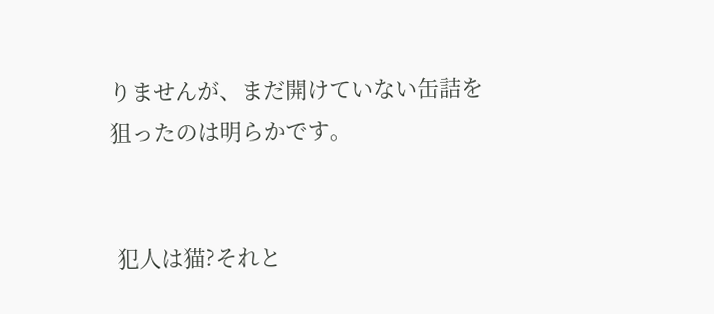りませんが、まだ開けていない缶詰を狙ったのは明らかです。


 犯人は猫?それと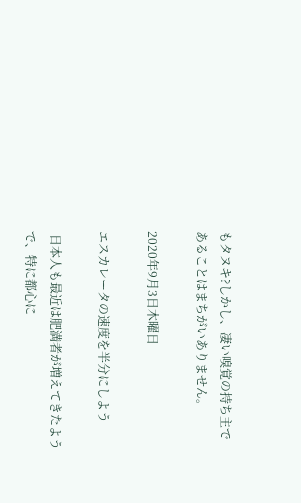もタヌキ?しかし、凄い嗅覚の持ち主であることはまちがいありません。

2020年9月3日木曜日

エスカレータの速度を半分にしよう

 日本人も最近は肥満者が増えてきたようで、特に都心に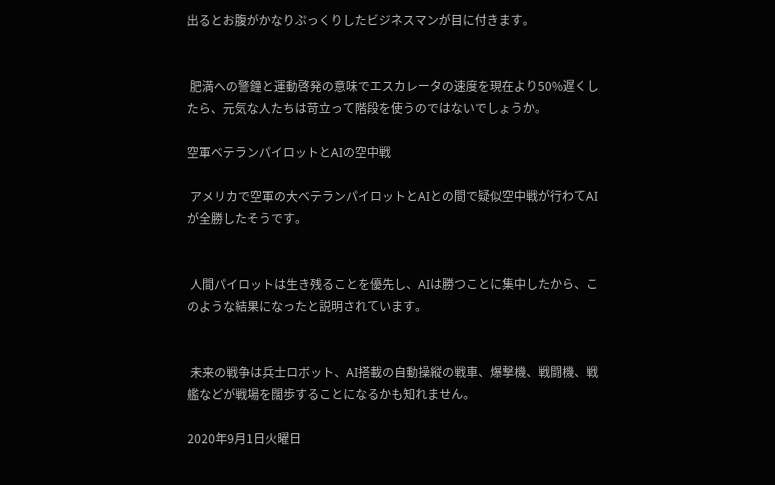出るとお腹がかなりぷっくりしたビジネスマンが目に付きます。


 肥満への警鐘と運動啓発の意味でエスカレータの速度を現在より50%遅くしたら、元気な人たちは苛立って階段を使うのではないでしょうか。

空軍ベテランパイロットとAIの空中戦

 アメリカで空軍の大ベテランパイロットとAIとの間で疑似空中戦が行わてAIが全勝したそうです。


 人間パイロットは生き残ることを優先し、AIは勝つことに集中したから、このような結果になったと説明されています。


 未来の戦争は兵士ロボット、AI搭載の自動操縦の戦車、爆撃機、戦闘機、戦艦などが戦場を闊歩することになるかも知れません。

2020年9月1日火曜日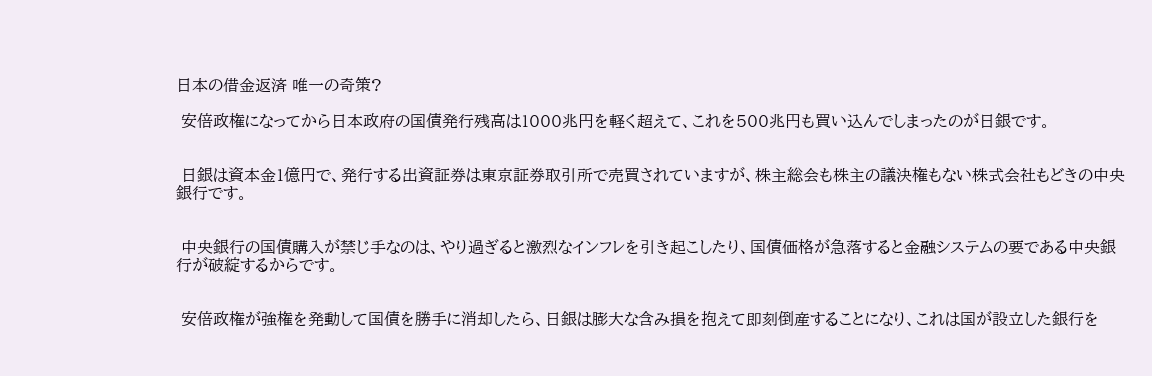日本の借金返済 唯一の奇策?

 安倍政権になってから日本政府の国債発行残高は1000兆円を軽く超えて、これを500兆円も買い込んでしまったのが日銀です。


 日銀は資本金1億円で、発行する出資証券は東京証券取引所で売買されていますが、株主総会も株主の議決権もない株式会社もどきの中央銀行です。


 中央銀行の国債購入が禁じ手なのは、やり過ぎると激烈なインフレを引き起こしたり、国債価格が急落すると金融システムの要である中央銀行が破綻するからです。


 安倍政権が強権を発動して国債を勝手に消却したら、日銀は膨大な含み損を抱えて即刻倒産することになり、これは国が設立した銀行を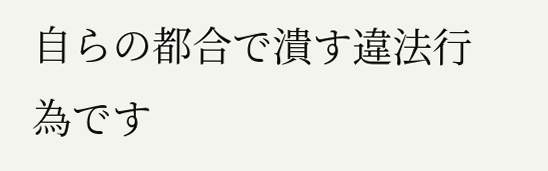自らの都合で潰す違法行為です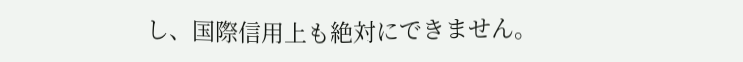し、国際信用上も絶対にできません。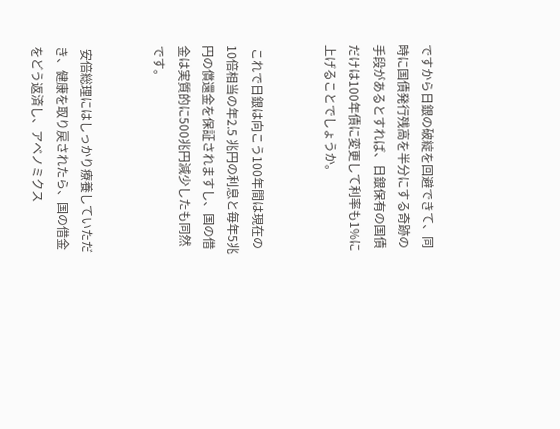ですから日銀の破綻を回避できて、同時に国債発行残高を半分にする奇跡の手段があるとすれば、日銀保有の国債だけは100年債に変更して利率も1%に上げることでしょうか。


 これで日銀は向こう100年間は現在の10倍相当の年2.5 兆円の利息と毎年5兆円の償還金を保証されますし、国の借金は実質的に500兆円減少したも同然です。


 安倍総理にはしっかり療養していただき、健康を取り戻されたら、国の借金をどう返済し、アベノミクス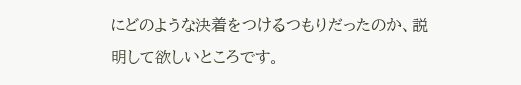にどのような決着をつけるつもりだったのか、説明して欲しいところです。